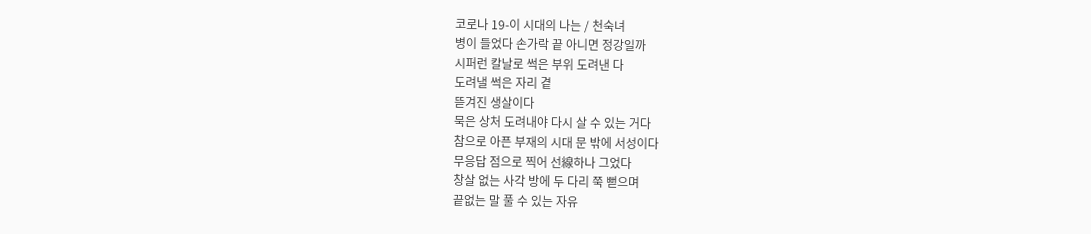코로나 19-이 시대의 나는 / 천숙녀
병이 들었다 손가락 끝 아니면 정강일까
시퍼런 칼날로 썩은 부위 도려낸 다
도려낼 썩은 자리 곁
뜯겨진 생살이다
묵은 상처 도려내야 다시 살 수 있는 거다
참으로 아픈 부재의 시대 문 밖에 서성이다
무응답 점으로 찍어 선線하나 그었다
창살 없는 사각 방에 두 다리 쭉 뻗으며
끝없는 말 풀 수 있는 자유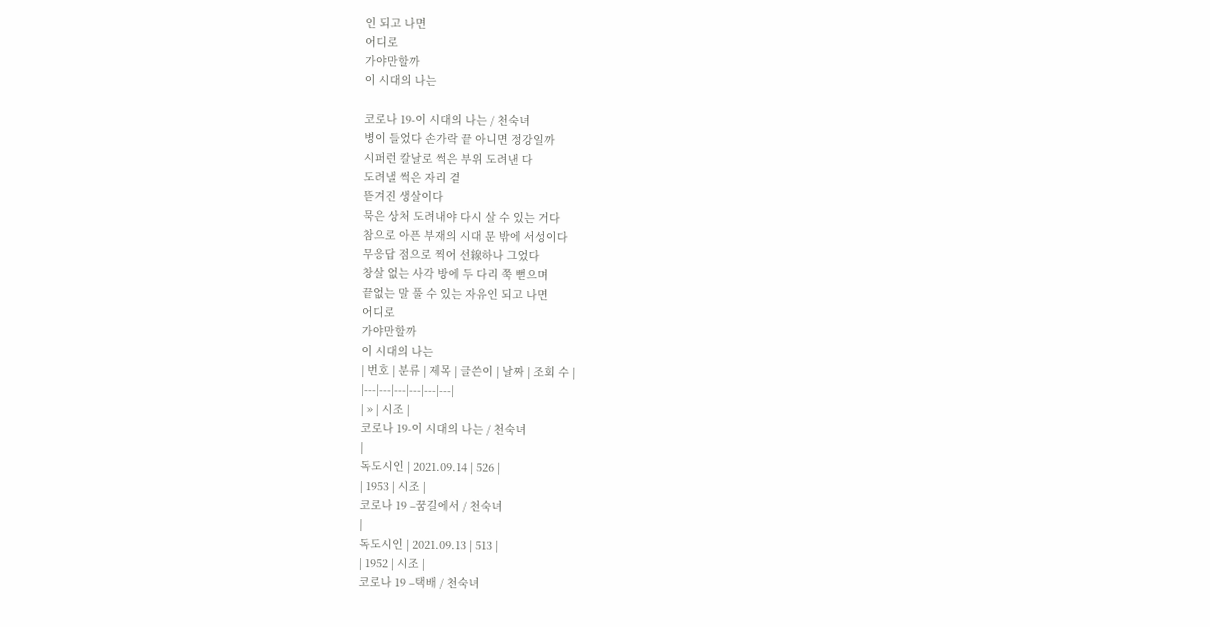인 되고 나면
어디로
가야만할까
이 시대의 나는

코로나 19-이 시대의 나는 / 천숙녀
병이 들었다 손가락 끝 아니면 정강일까
시퍼런 칼날로 썩은 부위 도려낸 다
도려낼 썩은 자리 곁
뜯겨진 생살이다
묵은 상처 도려내야 다시 살 수 있는 거다
참으로 아픈 부재의 시대 문 밖에 서성이다
무응답 점으로 찍어 선線하나 그었다
창살 없는 사각 방에 두 다리 쭉 뻗으며
끝없는 말 풀 수 있는 자유인 되고 나면
어디로
가야만할까
이 시대의 나는
| 번호 | 분류 | 제목 | 글쓴이 | 날짜 | 조회 수 |
|---|---|---|---|---|---|
| » | 시조 |
코로나 19-이 시대의 나는 / 천숙녀
|
독도시인 | 2021.09.14 | 526 |
| 1953 | 시조 |
코로나 19 –꿈길에서 / 천숙녀
|
독도시인 | 2021.09.13 | 513 |
| 1952 | 시조 |
코로나 19 –택배 / 천숙녀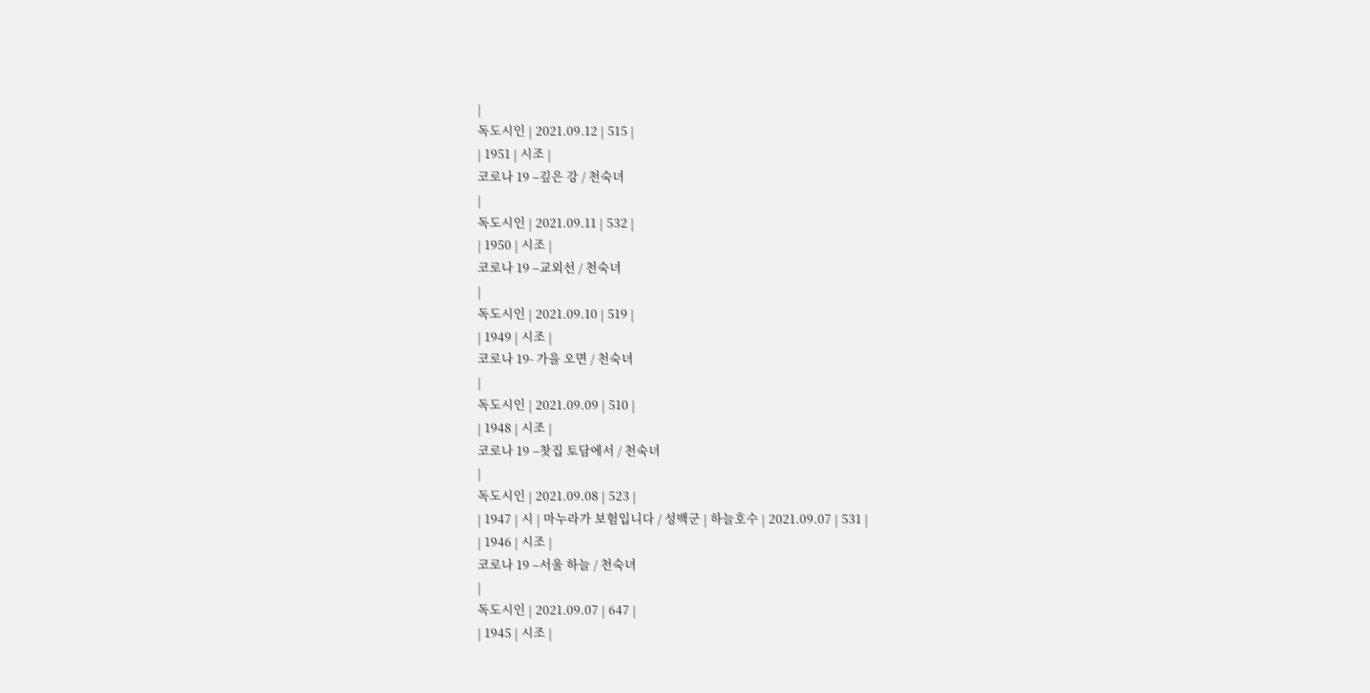|
독도시인 | 2021.09.12 | 515 |
| 1951 | 시조 |
코로나 19 –깊은 강 / 천숙녀
|
독도시인 | 2021.09.11 | 532 |
| 1950 | 시조 |
코로나 19 –교외선 / 천숙녀
|
독도시인 | 2021.09.10 | 519 |
| 1949 | 시조 |
코로나 19- 가을 오면 / 천숙녀
|
독도시인 | 2021.09.09 | 510 |
| 1948 | 시조 |
코로나 19 –찻집 토담에서 / 천숙녀
|
독도시인 | 2021.09.08 | 523 |
| 1947 | 시 | 마누라가 보험입니다 / 성백군 | 하늘호수 | 2021.09.07 | 531 |
| 1946 | 시조 |
코로나 19 –서울 하늘 / 천숙녀
|
독도시인 | 2021.09.07 | 647 |
| 1945 | 시조 |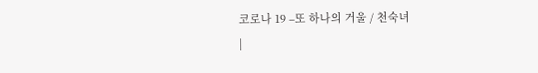코로나 19 –또 하나의 거울 / 천숙녀
|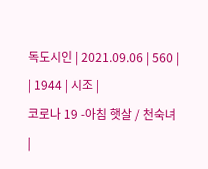독도시인 | 2021.09.06 | 560 |
| 1944 | 시조 |
코로나 19 -아침 햇살 / 천숙녀
|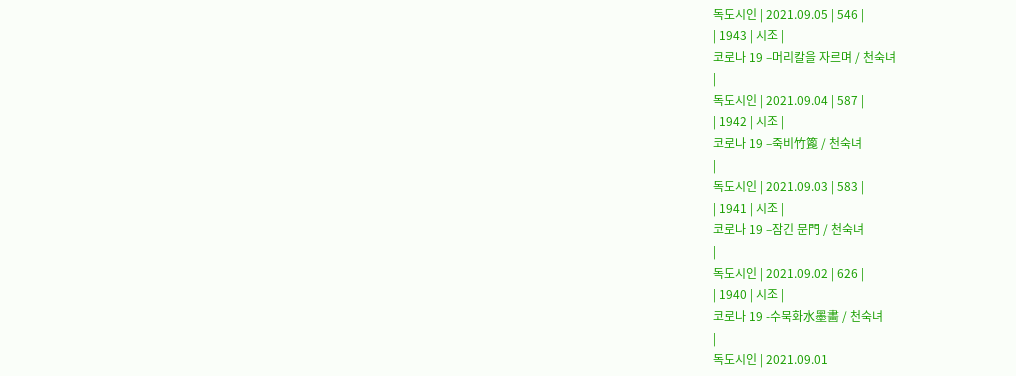독도시인 | 2021.09.05 | 546 |
| 1943 | 시조 |
코로나 19 –머리칼을 자르며 / 천숙녀
|
독도시인 | 2021.09.04 | 587 |
| 1942 | 시조 |
코로나 19 –죽비竹篦 / 천숙녀
|
독도시인 | 2021.09.03 | 583 |
| 1941 | 시조 |
코로나 19 –잠긴 문門 / 천숙녀
|
독도시인 | 2021.09.02 | 626 |
| 1940 | 시조 |
코로나 19 -수묵화水墨畵 / 천숙녀
|
독도시인 | 2021.09.01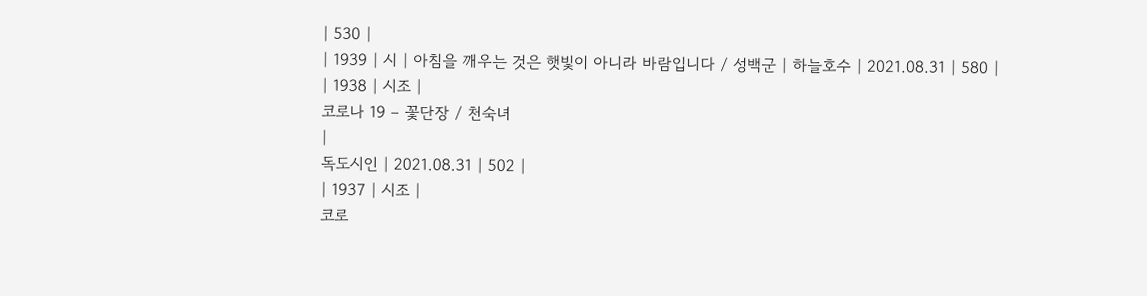| 530 |
| 1939 | 시 | 아침을 깨우는 것은 햇빛이 아니라 바람입니다 / 성백군 | 하늘호수 | 2021.08.31 | 580 |
| 1938 | 시조 |
코로나 19 – 꽃단장 / 천숙녀
|
독도시인 | 2021.08.31 | 502 |
| 1937 | 시조 |
코로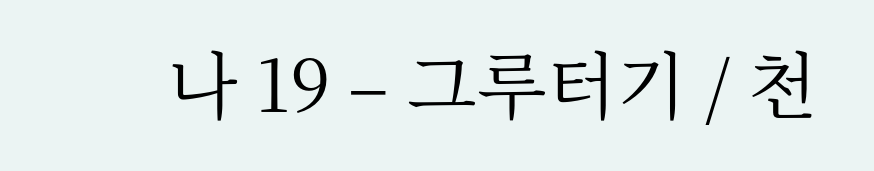나 19 – 그루터기 / 천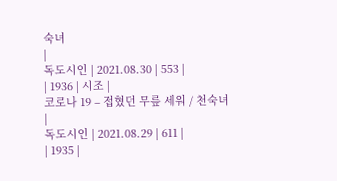숙녀
|
독도시인 | 2021.08.30 | 553 |
| 1936 | 시조 |
코로나 19 – 접혔던 무릎 세워 / 천숙녀
|
독도시인 | 2021.08.29 | 611 |
| 1935 |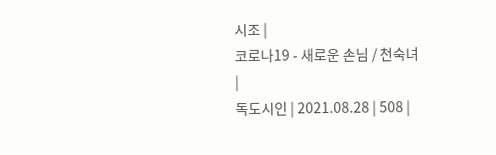시조 |
코로나19 - 새로운 손님 / 천숙녀
|
독도시인 | 2021.08.28 | 508 |